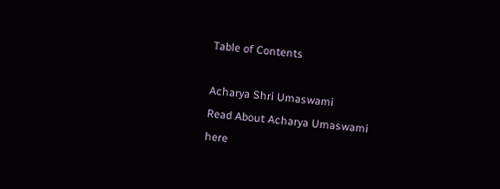Table of Contents

Acharya Shri Umaswami
Read About Acharya Umaswami
here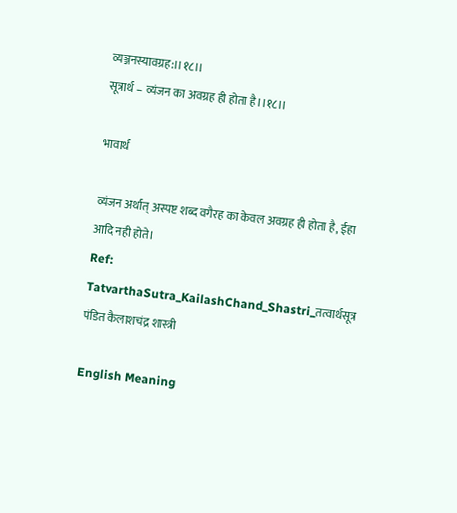व्यञ्जनस्यावग्रह:।।१८।।
सूत्रार्थ – व्यंजन का अवग्रह ही होता है।।१८।।

भावार्थ

व्यंजन अर्थात् अस्पष्ट शब्द वगैरह का केवल अवग्रह ही होता है, ईहा आदि नही होते।
Ref: TatvarthaSutra_KailashChand_Shastri_तत्वार्थसूत्र पंडित कैलाशचंद्र शास्त्री

English Meaning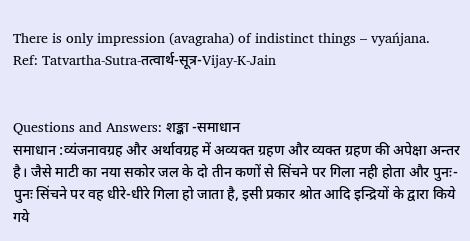There is only impression (avagraha) of indistinct things – vyańjana.
Ref: Tatvartha-Sutra-तत्वार्थ-सूत्र-Vijay-K-Jain


Questions and Answers: शङ्का -समाधान
समाधान :व्यंजनावग्रह और अर्थावग्रह में अव्यक्त ग्रहण और व्यक्त ग्रहण की अपेक्षा अन्तर है। जैसे माटी का नया सकोर जल के दो तीन कणों से सिंचने पर गिला नही होता और पुनः-पुनः सिंचने पर वह धीरे-धीरे गिला हो जाता है, इसी प्रकार श्रोत आदि इन्द्रियों के द्वारा किये गये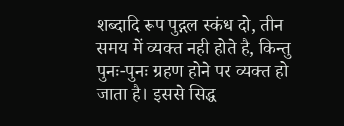शब्दादि रूप पुद्गल स्कंध दो, तीन समय में व्यक्त नही होते है, किन्तु पुनः-पुनः ग्रहण होने पर व्यक्त हो जाता है। इससे सिद्ध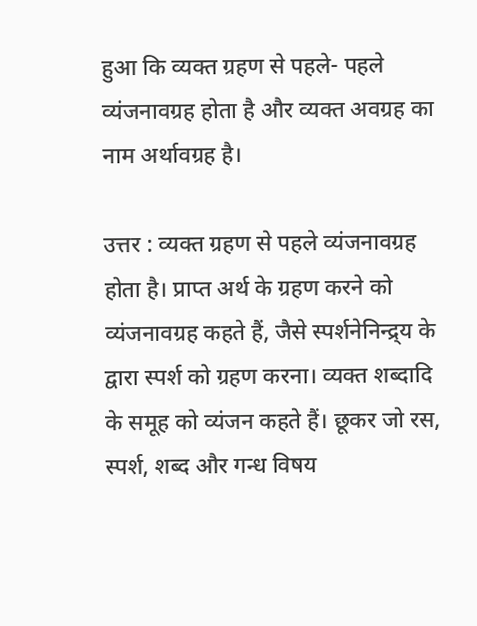हुआ कि व्यक्त ग्रहण से पहले- पहले व्यंजनावग्रह होता है और व्यक्त अवग्रह का नाम अर्थावग्रह है।

उत्तर : व्यक्त ग्रहण से पहले व्यंजनावग्रह होता है। प्राप्त अर्थ के ग्रहण करने को व्यंजनावग्रह कहते हैं, जैसे स्पर्शनेनिन्द्र्य के द्वारा स्पर्श को ग्रहण करना। व्यक्त शब्दादि के समूह को व्यंजन कहते हैं। छूकर जो रस, स्पर्श, शब्द और गन्ध विषय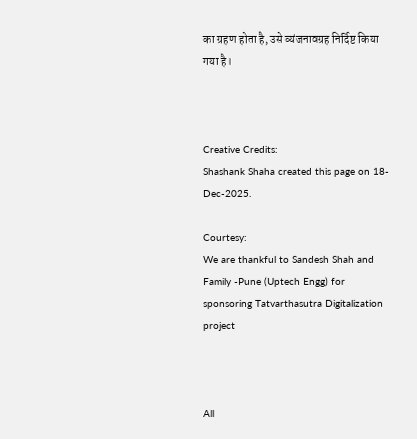का ग्रहण होता है, उसे व्यंजनावग्रह निर्दिष्ट किया गया है।



Creative Credits:
Shashank Shaha created this page on 18-Dec-2025.

Courtesy:
We are thankful to Sandesh Shah and Family -Pune (Uptech Engg) for sponsoring Tatvarthasutra Digitalization project



All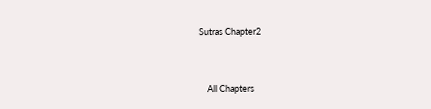Sutras Chapter2


    All Chapters